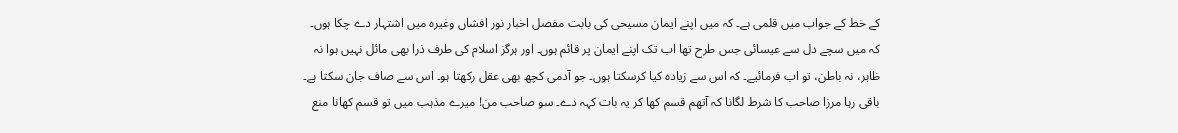کے خط کے جواب میں قلمی ہے۔ کہ میں اپنے ایمان مسیحی کی بابت مفصل اخبار نور افشاں وغیرہ میں اشتہار دے چکا ہوں۔ کہ میں سچے دل سے عیسائی جس طرح تھا اب تک اپنے ایمان پر قائم ہوں۔ اور ہرگز اسلام کی طرف ذرا بھی مائل نہیں ہوا نہ ظاہر، نہ باطن، تو اب فرمائیے۔ کہ اس سے زیادہ کیا کرسکتا ہوں۔ جو آدمی کچھ بھی عقل رکھتا ہو۔ اس سے صاف جان سکتا ہے۔ باقی رہا مرزا صاحب کا شرط لگانا کہ آتھم قسم کھا کر یہ بات کہہ دے۔ سو صاحب من! میرے مذہب میں تو قسم کھانا منع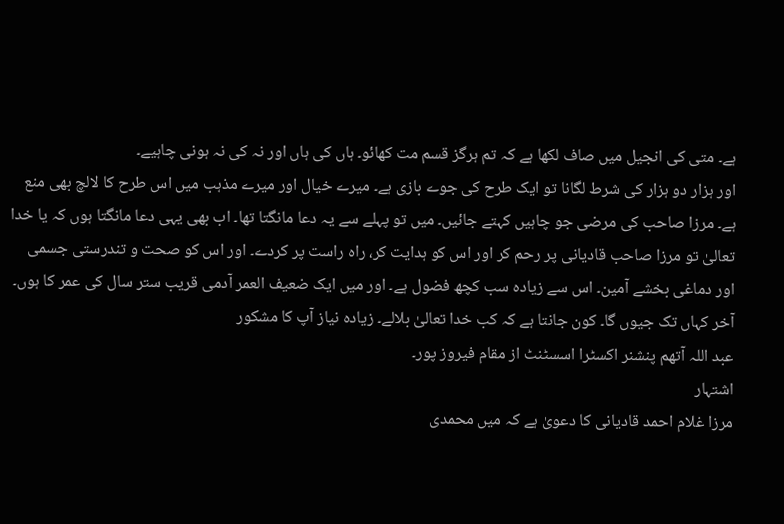ہے۔ متی کی انجیل میں صاف لکھا ہے کہ تم ہرگز قسم مت کھائو۔ ہاں کی ہاں اور نہ کی نہ ہونی چاہیے۔
اور ہزار دو ہزار کی شرط لگانا تو ایک طرح کی جوے بازی ہے۔ میرے خیال اور میرے مذہب میں اس طرح کا لالچ بھی منع ہے۔ مرزا صاحب کی مرضی جو چاہیں کہتے جائیں۔ میں تو پہلے سے یہ دعا مانگتا تھا۔ اب بھی یہی دعا مانگتا ہوں کہ یا خدا تعالیٰ تو مرزا صاحب قادیانی پر رحم کر اور اس کو ہدایت کر، راہ راست پر کردے۔ اور اس کو صحت و تندرستی جسمی اور دماغی بخشے آمین۔ اس سے زیادہ سب کچھ فضول ہے۔ اور میں ایک ضعیف العمر آدمی قریب ستر سال کی عمر کا ہوں۔ آخر کہاں تک جیوں گا۔ کون جانتا ہے کہ کب خدا تعالیٰ بلالے۔ زیادہ نیاز آپ کا مشکور
عبد اللہ آتھم پنشنر اکسٹرا اسسٹنٹ از مقام فیروز پور۔
اشتہار
مرزا غلام احمد قادیانی کا دعویٰ ہے کہ میں محمدی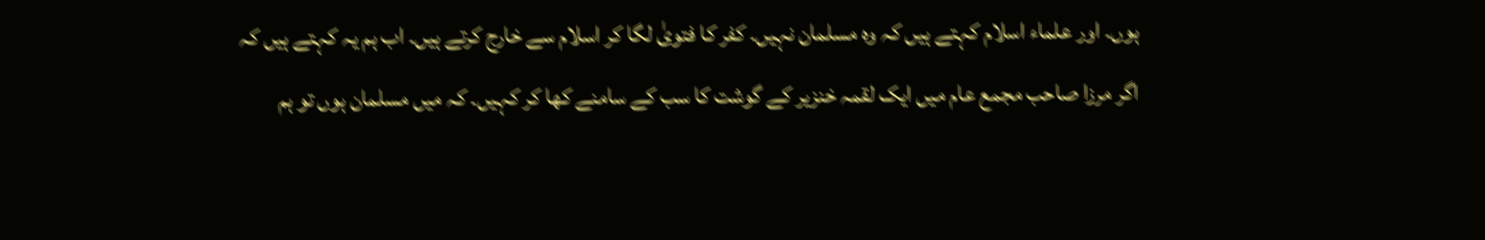ہوں۔ اور علماء اسلام کہتے ہیں کہ وہ مسلمان نہیں۔ کفر کا فتویٰ لگا کر اسلام سے خارج کرتے ہیں۔ اب ہم یہ کہتے ہیں کہ اگر مرزا صاحب مجمع عام میں ایک لقمہ خنزیر کے گوشت کا سب کے سامنے کھا کر کہیں۔ کہ میں مسلمان ہوں تو ہم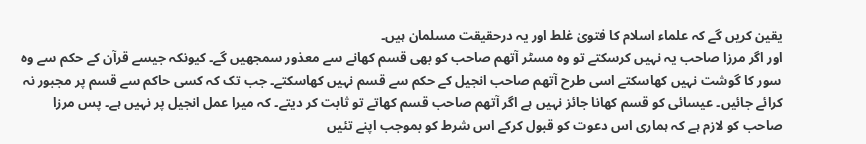یقین کریں گے کہ علماء اسلام کا فتویٰ غلط اور یہ درحقیقت مسلمان ہیں۔
اور اگر مرزا صاحب یہ نہیں کرسکتے تو وہ مسٹر آتھم صاحب کو بھی قسم کھانے سے معذور سمجھیں گے۔ کیونکہ جیسے قرآن کے حکم سے وہ سور کا گوشت نہیں کھاسکتے اسی طرح آتھم صاحب انجیل کے حکم سے قسم نہیں کھاسکتے۔ جب تک کہ کسی حاکم سے قسم پر مجبور نہ کرائے جائیں۔ عیسائی کو قسم کھانا جائز نہیں ہے اگر آتھم صاحب قسم کھاتے تو ثابت کر دیتے۔ کہ میرا عمل انجیل پر نہیں ہے۔ پس مرزا صاحب کو لازم ہے کہ ہماری اس دعوت کو قبول کرکے اس شرط کو بموجب اپنے تئیں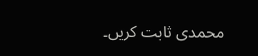محمدی ثابت کریں۔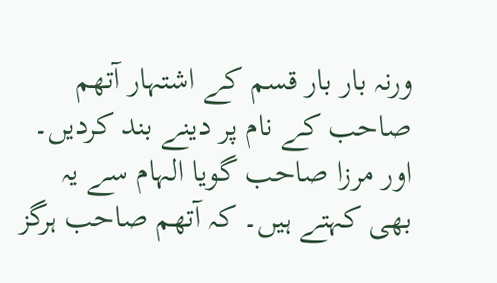ورنہ بار بار قسم کے اشتہار آتھم صاحب کے نام پر دینے بند کردیں۔
اور مرزا صاحب گویا الہام سے یہ بھی کہتے ہیں۔ کہ آتھم صاحب ہرگز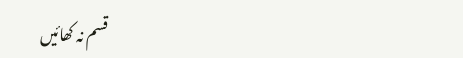قسم نہ کھائیں